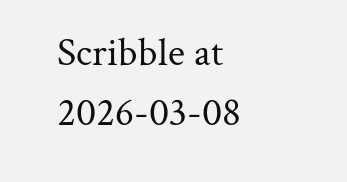Scribble at 2026-03-08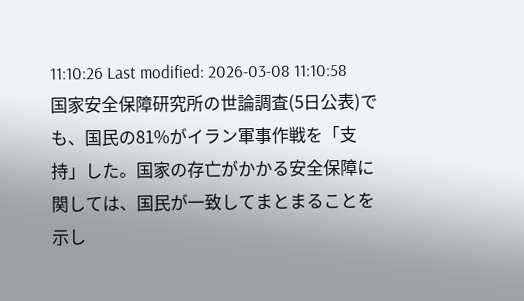11:10:26 Last modified: 2026-03-08 11:10:58
国家安全保障研究所の世論調査(5日公表)でも、国民の81%がイラン軍事作戦を「支持」した。国家の存亡がかかる安全保障に関しては、国民が一致してまとまることを示し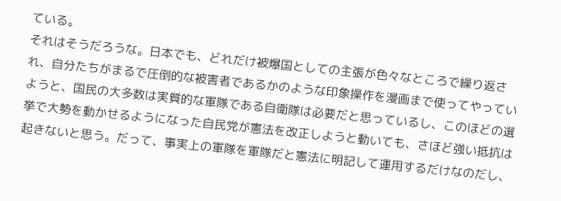ている。
それはそうだろうな。日本でも、どれだけ被爆国としての主張が色々なところで繰り返され、自分たちがまるで圧倒的な被害者であるかのような印象操作を漫画まで使ってやっていようと、国民の大多数は実質的な軍隊である自衛隊は必要だと思っているし、このほどの選挙で大勢を動かせるようになった自民党が憲法を改正しようと動いても、さほど強い抵抗は起きないと思う。だって、事実上の軍隊を軍隊だと憲法に明記して運用するだけなのだし、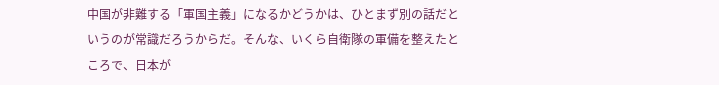中国が非難する「軍国主義」になるかどうかは、ひとまず別の話だというのが常識だろうからだ。そんな、いくら自衛隊の軍備を整えたところで、日本が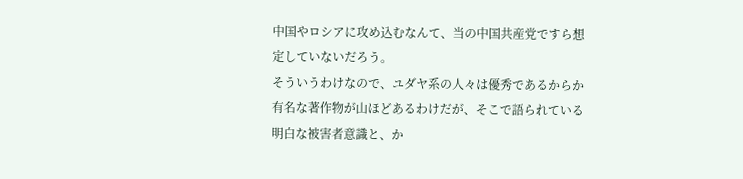中国やロシアに攻め込むなんて、当の中国共産党ですら想定していないだろう。
そういうわけなので、ユダヤ系の人々は優秀であるからか有名な著作物が山ほどあるわけだが、そこで語られている明白な被害者意識と、か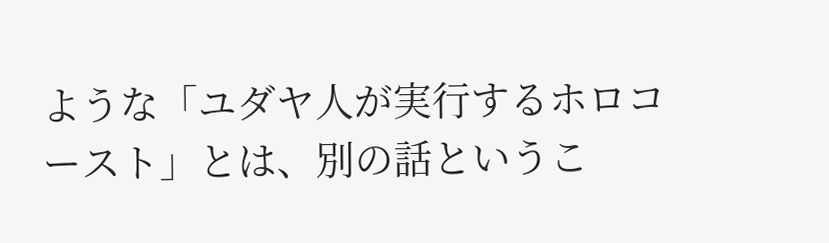ような「ユダヤ人が実行するホロコースト」とは、別の話というこ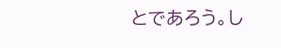とであろう。し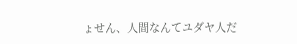ょせん、人間なんてユダヤ人だ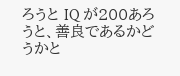ろうと IQ が200あろうと、善良であるかどうかと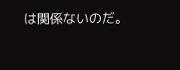は関係ないのだ。